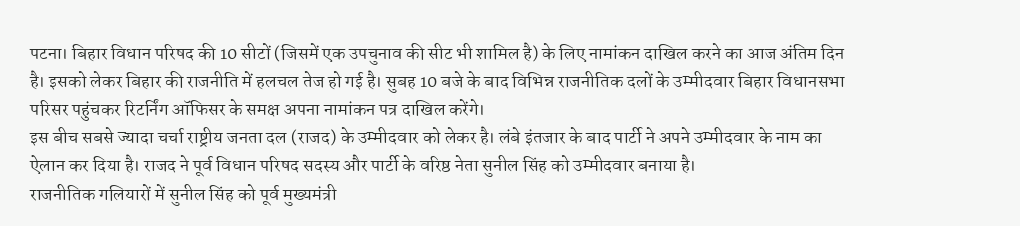पटना। बिहार विधान परिषद की 10 सीटों (जिसमें एक उपचुनाव की सीट भी शामिल है) के लिए नामांकन दाखिल करने का आज अंतिम दिन है। इसको लेकर बिहार की राजनीति में हलचल तेज हो गई है। सुबह 10 बजे के बाद विभिन्न राजनीतिक दलों के उम्मीदवार बिहार विधानसभा परिसर पहुंचकर रिटर्निंग ऑफिसर के समक्ष अपना नामांकन पत्र दाखिल करेंगे।
इस बीच सबसे ज्यादा चर्चा राष्ट्रीय जनता दल (राजद) के उम्मीदवार को लेकर है। लंबे इंतजार के बाद पार्टी ने अपने उम्मीदवार के नाम का ऐलान कर दिया है। राजद ने पूर्व विधान परिषद सदस्य और पार्टी के वरिष्ठ नेता सुनील सिंह को उम्मीदवार बनाया है।
राजनीतिक गलियारों में सुनील सिंह को पूर्व मुख्यमंत्री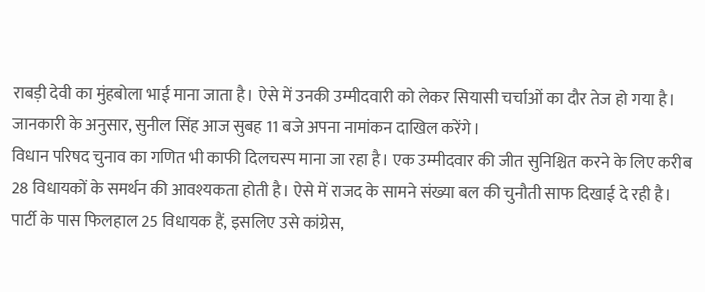राबड़ी देवी का मुंहबोला भाई माना जाता है। ऐसे में उनकी उम्मीदवारी को लेकर सियासी चर्चाओं का दौर तेज हो गया है। जानकारी के अनुसार, सुनील सिंह आज सुबह 11 बजे अपना नामांकन दाखिल करेंगे।
विधान परिषद चुनाव का गणित भी काफी दिलचस्प माना जा रहा है। एक उम्मीदवार की जीत सुनिश्चित करने के लिए करीब 28 विधायकों के समर्थन की आवश्यकता होती है। ऐसे में राजद के सामने संख्या बल की चुनौती साफ दिखाई दे रही है। पार्टी के पास फिलहाल 25 विधायक हैं, इसलिए उसे कांग्रेस,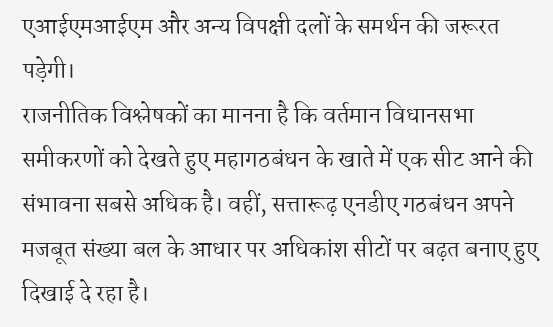एआईएमआईएम और अन्य विपक्षी दलों के समर्थन की जरूरत पड़ेगी।
राजनीतिक विश्लेषकों का मानना है कि वर्तमान विधानसभा समीकरणों को देखते हुए महागठबंधन के खाते में एक सीट आने की संभावना सबसे अधिक है। वहीं, सत्तारूढ़ एनडीए गठबंधन अपने मजबूत संख्या बल के आधार पर अधिकांश सीटों पर बढ़त बनाए हुए दिखाई दे रहा है।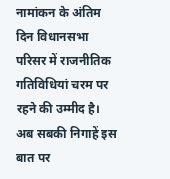नामांकन के अंतिम दिन विधानसभा परिसर में राजनीतिक गतिविधियां चरम पर रहने की उम्मीद है। अब सबकी निगाहें इस बात पर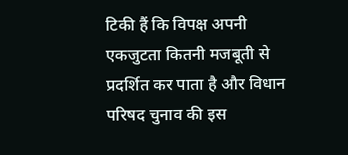टिकी हैं कि विपक्ष अपनी एकजुटता कितनी मजबूती से प्रदर्शित कर पाता है और विधान परिषद चुनाव की इस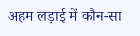अहम लड़ाई में कौन-सा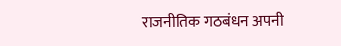राजनीतिक गठबंधन अपनी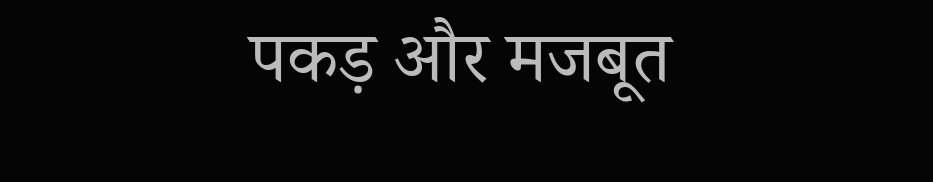पकड़ और मजबूत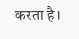करता है।